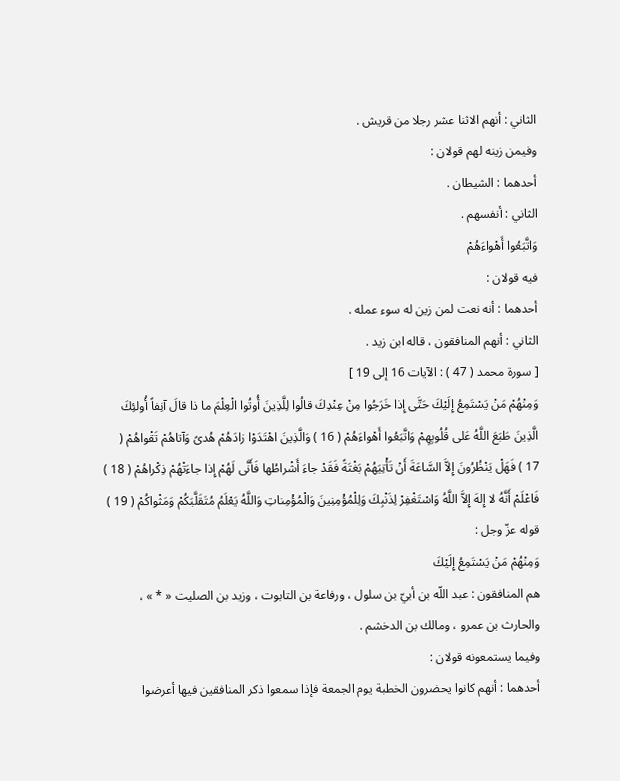الثاني : أنهم الاثنا عشر رجلا من قريش .
وفيمن زينه لهم قولان :
أحدهما : الشيطان .
الثاني : أنفسهم .
وَاتَّبَعُوا أَهْواءَهُمْ
فيه قولان :
أحدهما : أنه نعت لمن زين له سوء عمله .
الثاني : أنهم المنافقون ، قاله ابن زيد .
[ سورة محمد ( 47 ) : الآيات 16 إلى 19 ]
وَمِنْهُمْ مَنْ يَسْتَمِعُ إِلَيْكَ حَتَّى إِذا خَرَجُوا مِنْ عِنْدِكَ قالُوا لِلَّذِينَ أُوتُوا الْعِلْمَ ما ذا قالَ آنِفاً أُولئِكَ الَّذِينَ طَبَعَ اللَّهُ عَلى قُلُوبِهِمْ وَاتَّبَعُوا أَهْواءَهُمْ ( 16 ) وَالَّذِينَ اهْتَدَوْا زادَهُمْ هُدىً وَآتاهُمْ تَقْواهُمْ ( 17 ) فَهَلْ يَنْظُرُونَ إِلاَّ السَّاعَةَ أَنْ تَأْتِيَهُمْ بَغْتَةً فَقَدْ جاءَ أَشْراطُها فَأَنَّى لَهُمْ إِذا جاءَتْهُمْ ذِكْراهُمْ ( 18 ) فَاعْلَمْ أَنَّهُ لا إِلهَ إِلاَّ اللَّهُ وَاسْتَغْفِرْ لِذَنْبِكَ وَلِلْمُؤْمِنِينَ وَالْمُؤْمِناتِ وَاللَّهُ يَعْلَمُ مُتَقَلَّبَكُمْ وَمَثْواكُمْ ( 19 )
قوله عزّ وجل :
وَمِنْهُمْ مَنْ يَسْتَمِعُ إِلَيْكَ
هم المنافقون : عبد اللّه بن أبيّ بن سلول ، ورفاعة بن التابوت ، وزيد بن الصليت « * » ، والحارث بن عمرو ، ومالك بن الدخشم .
وفيما يستمعونه قولان :
أحدهما : أنهم كانوا يحضرون الخطبة يوم الجمعة فإذا سمعوا ذكر المنافقين فيها أعرضوا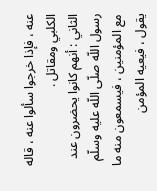عنه ، فإذا خرجوا سألوا عنه ، قاله الكلبي ومقاتل .
الثاني : أنهم كانوا يحضرون عند رسول اللّه صلّى اللّه عليه وسلّم مع المؤمنين ، فيسمعون منه ما يقول ، فيعيه المؤمن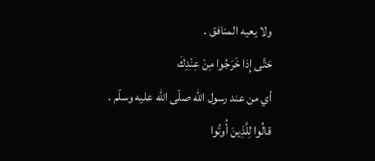ولا يعيه المنافق .
حَتَّى إِذا خَرَجُوا مِنْ عِنْدِكَ
أي من عند رسول اللّه صلّى اللّه عليه وسلّم .
قالُوا لِلَّذِينَ أُوتُوا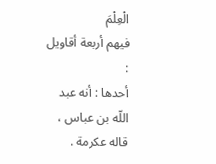الْعِلْمَ
فيهم أربعة أقاويل :
أحدها : أنه عبد اللّه بن عباس ، قاله عكرمة .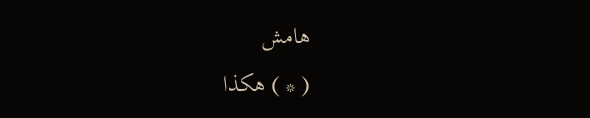هامش
( * ) هكذا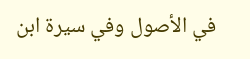في الأصول وفي سيرة ابن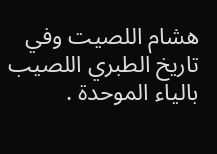هشام اللصيت وفي تاريخ الطبري اللصيب بالياء الموحدة .